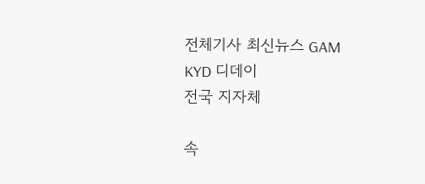전체기사 최신뉴스 GAM
KYD 디데이
전국 지자체

속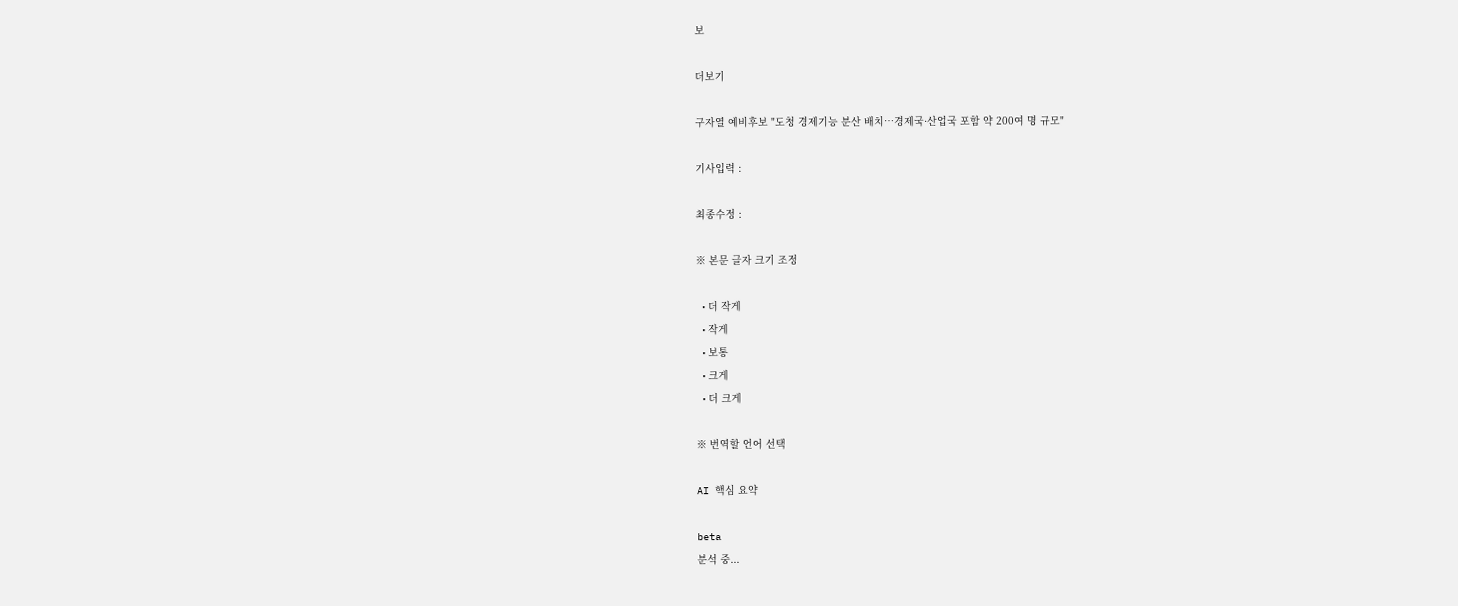보

더보기

구자열 예비후보 "도청 경제기능 분산 배치…경제국·산업국 포함 약 200여 명 규모"

기사입력 :

최종수정 :

※ 본문 글자 크기 조정

  • 더 작게
  • 작게
  • 보통
  • 크게
  • 더 크게

※ 번역할 언어 선택

AI 핵심 요약

beta
분석 중...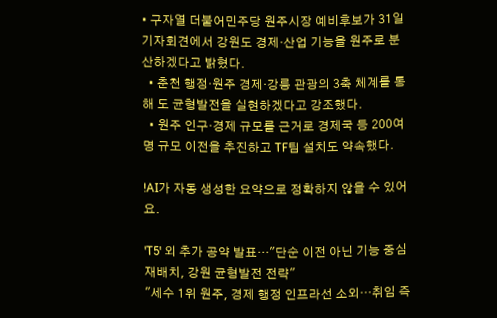• 구자열 더불어민주당 원주시장 예비후보가 31일 기자회견에서 강원도 경제·산업 기능을 원주로 분산하겠다고 밝혔다.
  • 춘천 행정·원주 경제·강릉 관광의 3축 체계를 통해 도 균형발전을 실현하겠다고 강조했다.
  • 원주 인구·경제 규모를 근거로 경제국 등 200여 명 규모 이전을 추진하고 TF팀 설치도 약속했다.

!AI가 자동 생성한 요약으로 정확하지 않을 수 있어요.

'T5' 외 추가 공약 발표…"단순 이전 아닌 기능 중심 재배치, 강원 균형발전 전략"
"세수 1위 원주, 경제 행정 인프라선 소외…취임 즉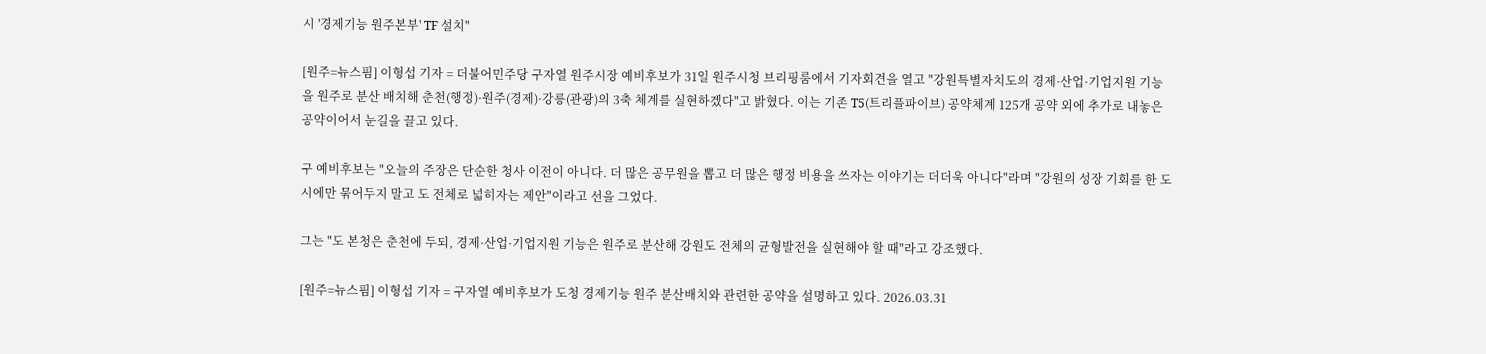시 '경제기능 원주본부' TF 설치"

[원주=뉴스핌] 이형섭 기자 = 더불어민주당 구자열 원주시장 예비후보가 31일 원주시청 브리핑룸에서 기자회견을 열고 "강원특별자치도의 경제·산업·기업지원 기능을 원주로 분산 배치해 춘천(행정)·원주(경제)·강릉(관광)의 3축 체계를 실현하겠다"고 밝혔다. 이는 기존 T5(트리플파이브) 공약체계 125개 공약 외에 추가로 내놓은 공약이어서 눈길을 끌고 있다.

구 예비후보는 "오늘의 주장은 단순한 청사 이전이 아니다. 더 많은 공무원을 뽑고 더 많은 행정 비용을 쓰자는 이야기는 더더욱 아니다"라며 "강원의 성장 기회를 한 도시에만 묶어두지 말고 도 전체로 넓히자는 제안"이라고 선을 그었다.

그는 "도 본청은 춘천에 두되, 경제·산업·기업지원 기능은 원주로 분산해 강원도 전체의 균형발전을 실현해야 할 때"라고 강조했다.

[원주=뉴스핌] 이형섭 기자 = 구자열 예비후보가 도청 경제기능 원주 분산배치와 관련한 공약을 설명하고 있다. 2026.03.31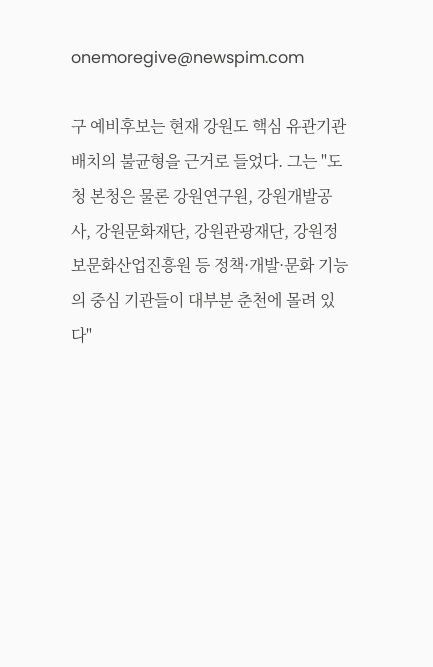onemoregive@newspim.com

구 예비후보는 현재 강원도 핵심 유관기관 배치의 불균형을 근거로 들었다. 그는 "도청 본청은 물론 강원연구원, 강원개발공사, 강원문화재단, 강원관광재단, 강원정보문화산업진흥원 등 정책·개발·문화 기능의 중심 기관들이 대부분 춘천에 몰려 있다"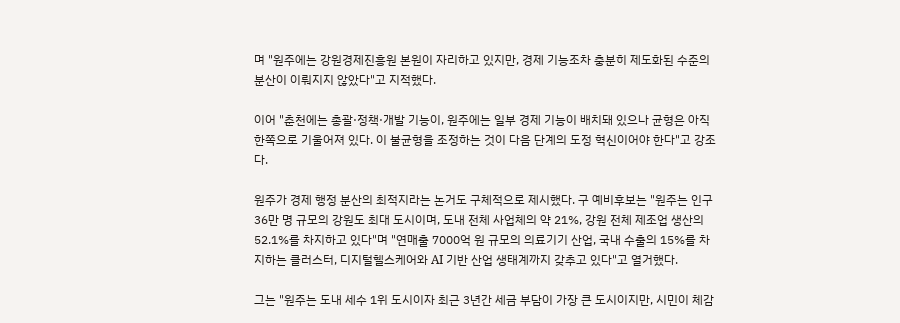며 "원주에는 강원경제진흥원 본원이 자리하고 있지만, 경제 기능조차 충분히 제도화된 수준의 분산이 이뤄지지 않았다"고 지적했다.

이어 "춘천에는 총괄·정책·개발 기능이, 원주에는 일부 경제 기능이 배치돼 있으나 균형은 아직 한쪽으로 기울어져 있다. 이 불균형을 조정하는 것이 다음 단계의 도정 혁신이어야 한다"고 강조다.

원주가 경제 행정 분산의 최적지라는 논거도 구체적으로 제시했다. 구 예비후보는 "원주는 인구 36만 명 규모의 강원도 최대 도시이며, 도내 전체 사업체의 약 21%, 강원 전체 제조업 생산의 52.1%를 차지하고 있다"며 "연매출 7000억 원 규모의 의료기기 산업, 국내 수출의 15%를 차지하는 클러스터, 디지털헬스케어와 AI 기반 산업 생태계까지 갖추고 있다"고 열거했다.

그는 "원주는 도내 세수 1위 도시이자 최근 3년간 세금 부담이 가장 큰 도시이지만, 시민이 체감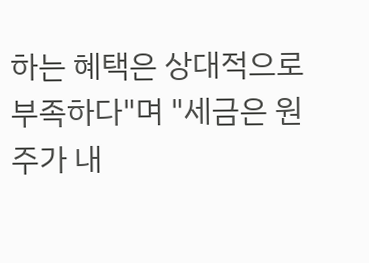하는 혜택은 상대적으로 부족하다"며 "세금은 원주가 내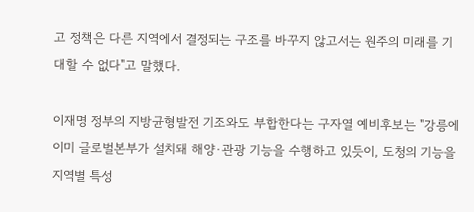고 정책은 다른 지역에서 결정되는 구조를 바꾸지 않고서는 원주의 미래를 기대할 수 없다"고 말했다.

이재명 정부의 지방균형발전 기조와도 부합한다는 구자열 예비후보는 "강릉에 이미 글로벌본부가 설치돼 해양·관광 기능을 수행하고 있듯이, 도청의 기능을 지역별 특성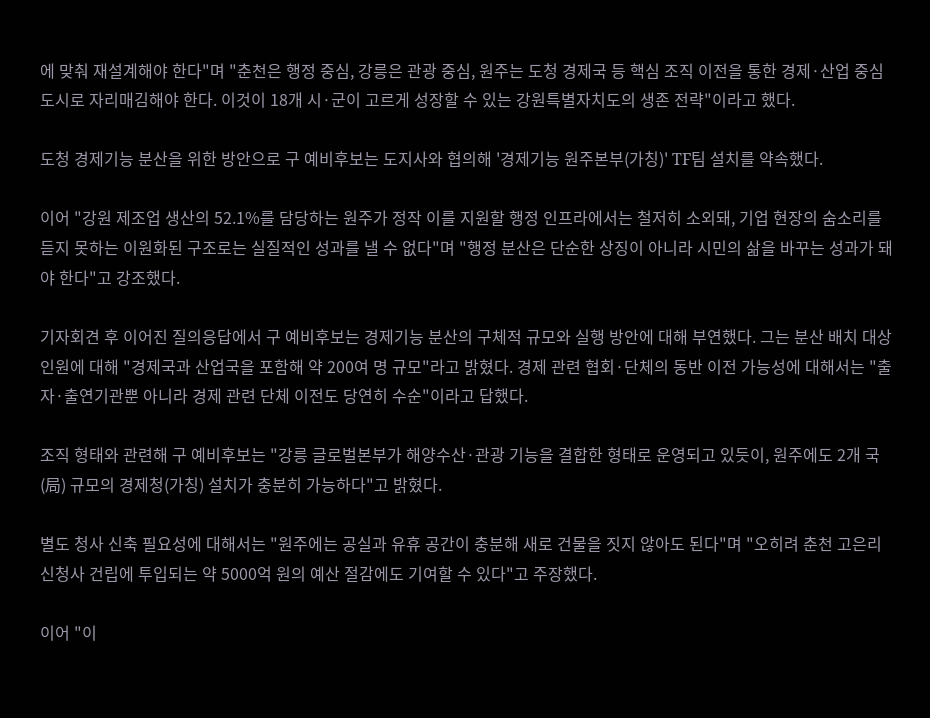에 맞춰 재설계해야 한다"며 "춘천은 행정 중심, 강릉은 관광 중심, 원주는 도청 경제국 등 핵심 조직 이전을 통한 경제·산업 중심 도시로 자리매김해야 한다. 이것이 18개 시·군이 고르게 성장할 수 있는 강원특별자치도의 생존 전략"이라고 했다.

도청 경제기능 분산을 위한 방안으로 구 예비후보는 도지사와 협의해 '경제기능 원주본부(가칭)' TF팀 설치를 약속했다.

이어 "강원 제조업 생산의 52.1%를 담당하는 원주가 정작 이를 지원할 행정 인프라에서는 철저히 소외돼, 기업 현장의 숨소리를 듣지 못하는 이원화된 구조로는 실질적인 성과를 낼 수 없다"며 "행정 분산은 단순한 상징이 아니라 시민의 삶을 바꾸는 성과가 돼야 한다"고 강조했다.

기자회견 후 이어진 질의응답에서 구 예비후보는 경제기능 분산의 구체적 규모와 실행 방안에 대해 부연했다. 그는 분산 배치 대상 인원에 대해 "경제국과 산업국을 포함해 약 200여 명 규모"라고 밝혔다. 경제 관련 협회·단체의 동반 이전 가능성에 대해서는 "출자·출연기관뿐 아니라 경제 관련 단체 이전도 당연히 수순"이라고 답했다.

조직 형태와 관련해 구 예비후보는 "강릉 글로벌본부가 해양수산·관광 기능을 결합한 형태로 운영되고 있듯이, 원주에도 2개 국(局) 규모의 경제청(가칭) 설치가 충분히 가능하다"고 밝혔다.

별도 청사 신축 필요성에 대해서는 "원주에는 공실과 유휴 공간이 충분해 새로 건물을 짓지 않아도 된다"며 "오히려 춘천 고은리 신청사 건립에 투입되는 약 5000억 원의 예산 절감에도 기여할 수 있다"고 주장했다.

이어 "이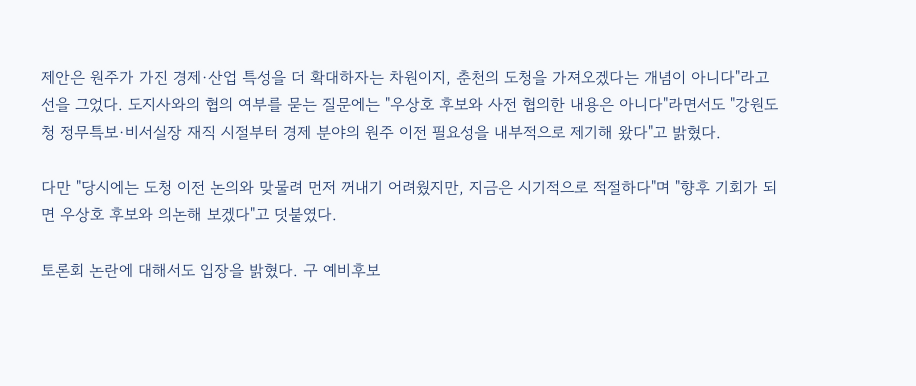제안은 원주가 가진 경제·산업 특성을 더 확대하자는 차원이지, 춘천의 도청을 가져오겠다는 개념이 아니다"라고 선을 그었다. 도지사와의 협의 여부를 묻는 질문에는 "우상호 후보와 사전 협의한 내용은 아니다"라면서도 "강원도청 정무특보·비서실장 재직 시절부터 경제 분야의 원주 이전 필요성을 내부적으로 제기해 왔다"고 밝혔다.

다만 "당시에는 도청 이전 논의와 맞물려 먼저 꺼내기 어려웠지만, 지금은 시기적으로 적절하다"며 "향후 기회가 되면 우상호 후보와 의논해 보겠다"고 덧붙였다.

토론회 논란에 대해서도 입장을 밝혔다. 구 예비후보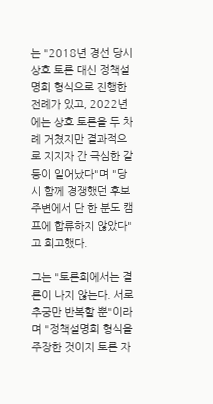는 "2018년 경선 당시 상호 토론 대신 정책설명회 형식으로 진행한 전례가 있고, 2022년에는 상호 토론을 두 차례 거쳤지만 결과적으로 지지자 간 극심한 갈등이 일어났다"며 "당시 함께 경쟁했던 후보 주변에서 단 한 분도 캠프에 합류하지 않았다"고 회고했다.

그는 "토론회에서는 결론이 나지 않는다. 서로 추궁만 반복할 뿐"이라며 "정책설명회 형식을 주장한 것이지 토론 자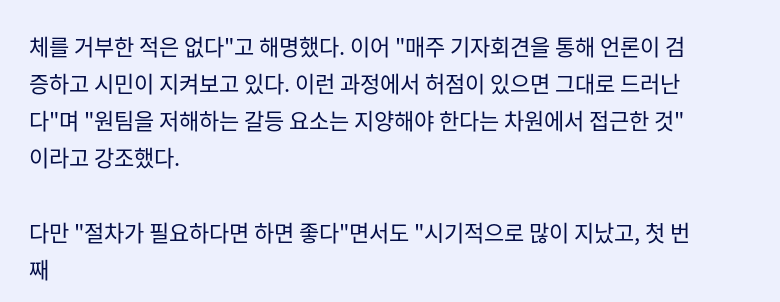체를 거부한 적은 없다"고 해명했다. 이어 "매주 기자회견을 통해 언론이 검증하고 시민이 지켜보고 있다. 이런 과정에서 허점이 있으면 그대로 드러난다"며 "원팀을 저해하는 갈등 요소는 지양해야 한다는 차원에서 접근한 것"이라고 강조했다.

다만 "절차가 필요하다면 하면 좋다"면서도 "시기적으로 많이 지났고, 첫 번째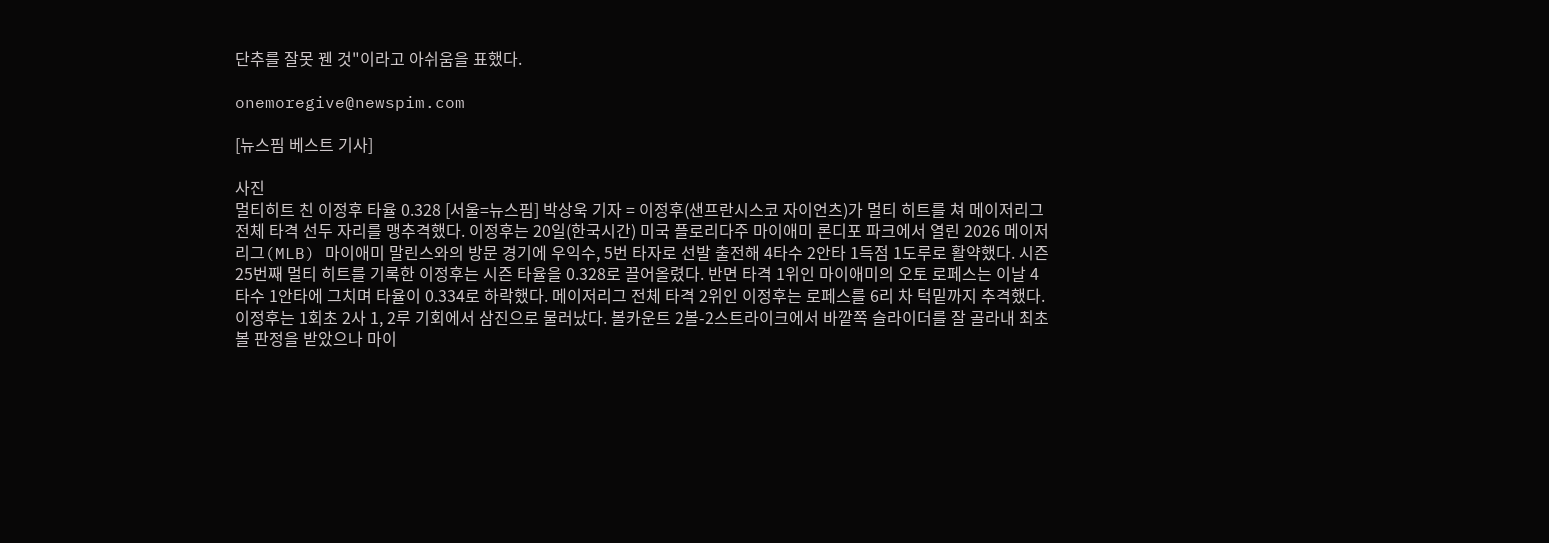단추를 잘못 꿴 것"이라고 아쉬움을 표했다.

onemoregive@newspim.com

[뉴스핌 베스트 기사]

사진
멀티히트 친 이정후 타율 0.328 [서울=뉴스핌] 박상욱 기자 = 이정후(샌프란시스코 자이언츠)가 멀티 히트를 쳐 메이저리그 전체 타격 선두 자리를 맹추격했다. 이정후는 20일(한국시간) 미국 플로리다주 마이애미 론디포 파크에서 열린 2026 메이저리그(MLB) 마이애미 말린스와의 방문 경기에 우익수, 5번 타자로 선발 출전해 4타수 2안타 1득점 1도루로 활약했다. 시즌 25번째 멀티 히트를 기록한 이정후는 시즌 타율을 0.328로 끌어올렸다. 반면 타격 1위인 마이애미의 오토 로페스는 이날 4타수 1안타에 그치며 타율이 0.334로 하락했다. 메이저리그 전체 타격 2위인 이정후는 로페스를 6리 차 턱밑까지 추격했다. 이정후는 1회초 2사 1, 2루 기회에서 삼진으로 물러났다. 볼카운트 2볼-2스트라이크에서 바깥쪽 슬라이더를 잘 골라내 최초 볼 판정을 받았으나 마이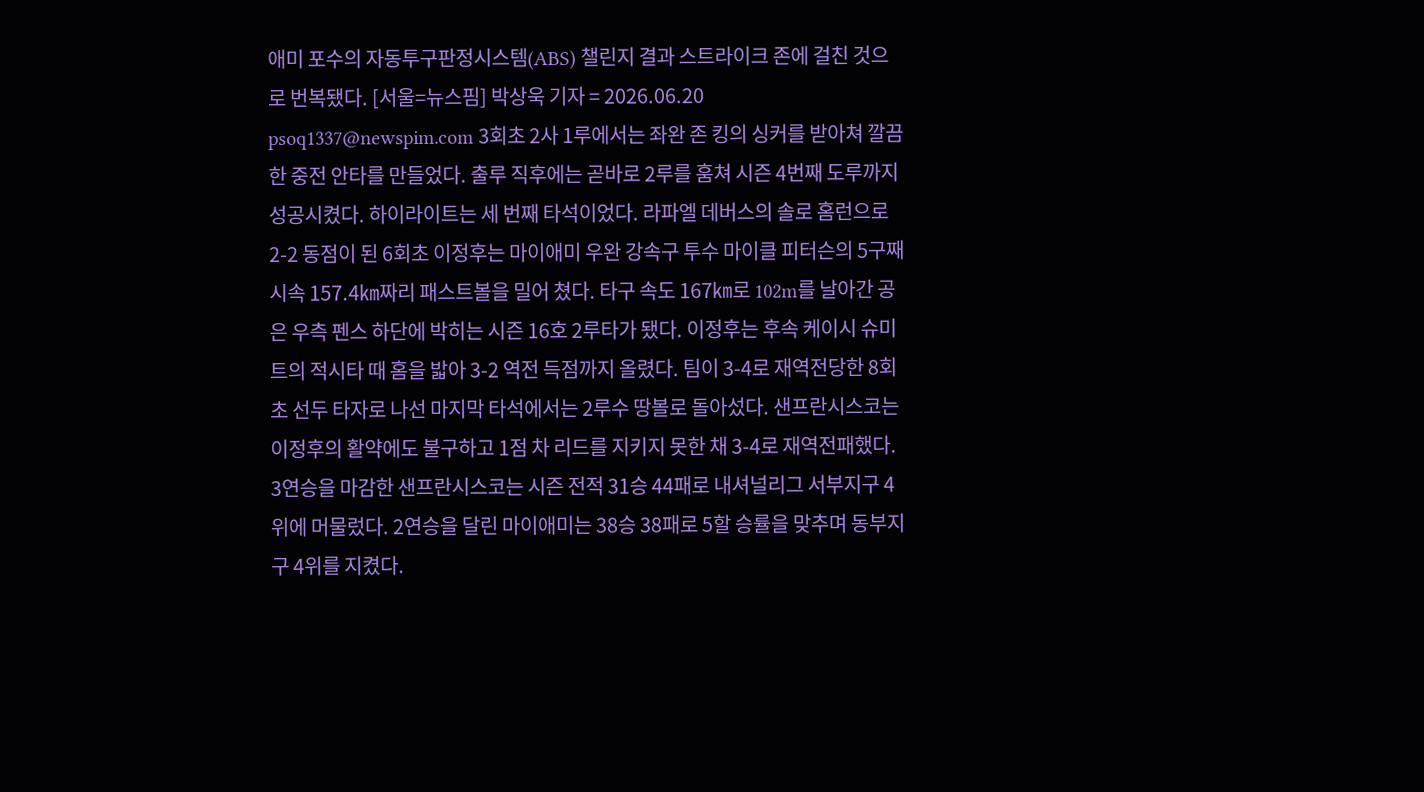애미 포수의 자동투구판정시스템(ABS) 챌린지 결과 스트라이크 존에 걸친 것으로 번복됐다. [서울=뉴스핌] 박상욱 기자 = 2026.06.20 psoq1337@newspim.com 3회초 2사 1루에서는 좌완 존 킹의 싱커를 받아쳐 깔끔한 중전 안타를 만들었다. 출루 직후에는 곧바로 2루를 훔쳐 시즌 4번째 도루까지 성공시켰다. 하이라이트는 세 번째 타석이었다. 라파엘 데버스의 솔로 홈런으로 2-2 동점이 된 6회초 이정후는 마이애미 우완 강속구 투수 마이클 피터슨의 5구째 시속 157.4㎞짜리 패스트볼을 밀어 쳤다. 타구 속도 167㎞로 102m를 날아간 공은 우측 펜스 하단에 박히는 시즌 16호 2루타가 됐다. 이정후는 후속 케이시 슈미트의 적시타 때 홈을 밟아 3-2 역전 득점까지 올렸다. 팀이 3-4로 재역전당한 8회초 선두 타자로 나선 마지막 타석에서는 2루수 땅볼로 돌아섰다. 샌프란시스코는 이정후의 활약에도 불구하고 1점 차 리드를 지키지 못한 채 3-4로 재역전패했다. 3연승을 마감한 샌프란시스코는 시즌 전적 31승 44패로 내셔널리그 서부지구 4위에 머물렀다. 2연승을 달린 마이애미는 38승 38패로 5할 승률을 맞추며 동부지구 4위를 지켰다.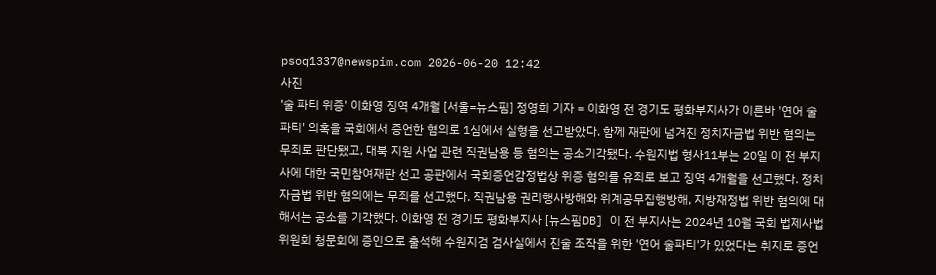psoq1337@newspim.com 2026-06-20 12:42
사진
'술 파티 위증' 이화영 징역 4개월 [서울=뉴스핌] 정영희 기자 = 이화영 전 경기도 평화부지사가 이른바 '연어 술파티' 의혹을 국회에서 증언한 혐의로 1심에서 실형을 선고받았다. 함께 재판에 넘겨진 정치자금법 위반 혐의는 무죄로 판단됐고, 대북 지원 사업 관련 직권남용 등 혐의는 공소기각됐다. 수원지법 형사11부는 20일 이 전 부지사에 대한 국민참여재판 선고 공판에서 국회증언감정법상 위증 혐의를 유죄로 보고 징역 4개월을 선고했다. 정치자금법 위반 혐의에는 무죄를 선고했다. 직권남용 권리행사방해와 위계공무집행방해, 지방재정법 위반 혐의에 대해서는 공소를 기각했다. 이화영 전 경기도 평화부지사 [뉴스핌DB] 이 전 부지사는 2024년 10월 국회 법제사법위원회 청문회에 증인으로 출석해 수원지검 검사실에서 진술 조작을 위한 '연어 술파티'가 있었다는 취지로 증언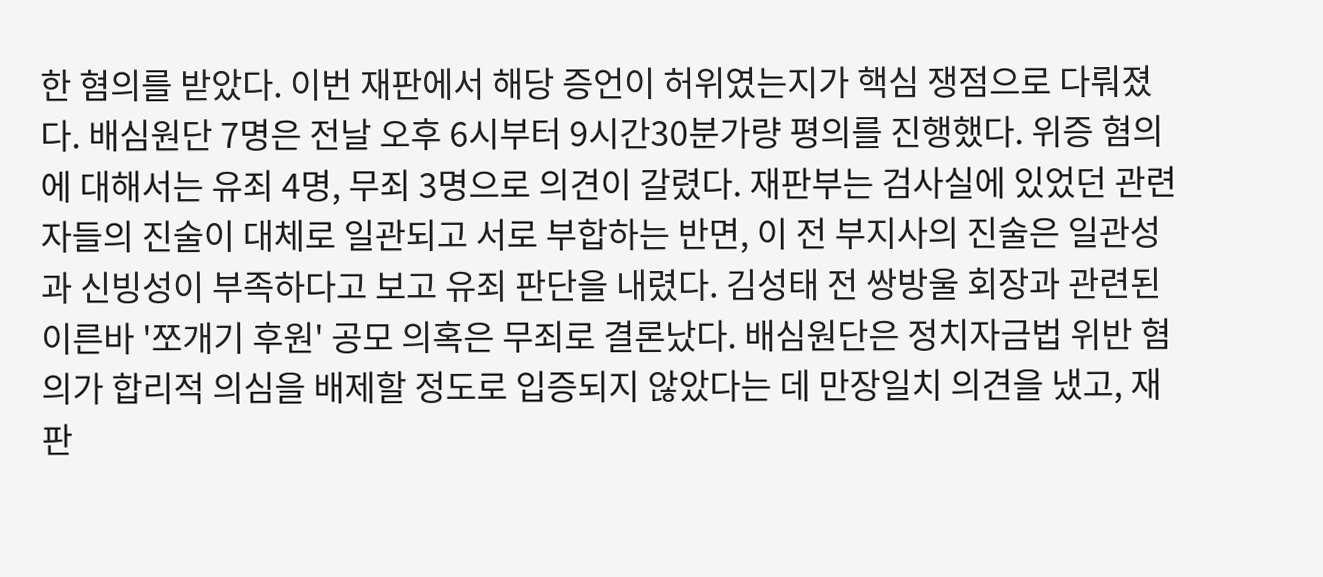한 혐의를 받았다. 이번 재판에서 해당 증언이 허위였는지가 핵심 쟁점으로 다뤄졌다. 배심원단 7명은 전날 오후 6시부터 9시간30분가량 평의를 진행했다. 위증 혐의에 대해서는 유죄 4명, 무죄 3명으로 의견이 갈렸다. 재판부는 검사실에 있었던 관련자들의 진술이 대체로 일관되고 서로 부합하는 반면, 이 전 부지사의 진술은 일관성과 신빙성이 부족하다고 보고 유죄 판단을 내렸다. 김성태 전 쌍방울 회장과 관련된 이른바 '쪼개기 후원' 공모 의혹은 무죄로 결론났다. 배심원단은 정치자금법 위반 혐의가 합리적 의심을 배제할 정도로 입증되지 않았다는 데 만장일치 의견을 냈고, 재판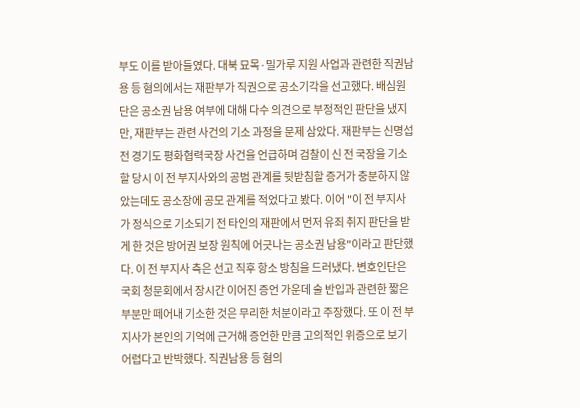부도 이를 받아들였다. 대북 묘목·밀가루 지원 사업과 관련한 직권남용 등 혐의에서는 재판부가 직권으로 공소기각을 선고했다. 배심원단은 공소권 남용 여부에 대해 다수 의견으로 부정적인 판단을 냈지만, 재판부는 관련 사건의 기소 과정을 문제 삼았다. 재판부는 신명섭 전 경기도 평화협력국장 사건을 언급하며 검찰이 신 전 국장을 기소할 당시 이 전 부지사와의 공범 관계를 뒷받침할 증거가 충분하지 않았는데도 공소장에 공모 관계를 적었다고 봤다. 이어 "이 전 부지사가 정식으로 기소되기 전 타인의 재판에서 먼저 유죄 취지 판단을 받게 한 것은 방어권 보장 원칙에 어긋나는 공소권 남용"이라고 판단했다. 이 전 부지사 측은 선고 직후 항소 방침을 드러냈다. 변호인단은 국회 청문회에서 장시간 이어진 증언 가운데 술 반입과 관련한 짧은 부분만 떼어내 기소한 것은 무리한 처분이라고 주장했다. 또 이 전 부지사가 본인의 기억에 근거해 증언한 만큼 고의적인 위증으로 보기 어렵다고 반박했다. 직권남용 등 혐의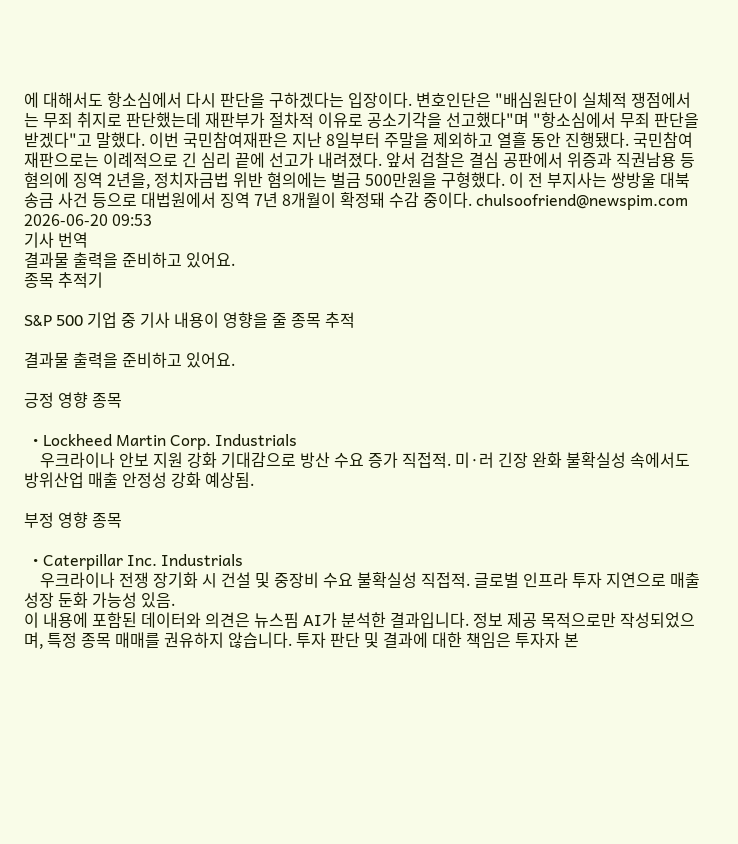에 대해서도 항소심에서 다시 판단을 구하겠다는 입장이다. 변호인단은 "배심원단이 실체적 쟁점에서는 무죄 취지로 판단했는데 재판부가 절차적 이유로 공소기각을 선고했다"며 "항소심에서 무죄 판단을 받겠다"고 말했다. 이번 국민참여재판은 지난 8일부터 주말을 제외하고 열흘 동안 진행됐다. 국민참여재판으로는 이례적으로 긴 심리 끝에 선고가 내려졌다. 앞서 검찰은 결심 공판에서 위증과 직권남용 등 혐의에 징역 2년을, 정치자금법 위반 혐의에는 벌금 500만원을 구형했다. 이 전 부지사는 쌍방울 대북송금 사건 등으로 대법원에서 징역 7년 8개월이 확정돼 수감 중이다. chulsoofriend@newspim.com 2026-06-20 09:53
기사 번역
결과물 출력을 준비하고 있어요.
종목 추적기

S&P 500 기업 중 기사 내용이 영향을 줄 종목 추적

결과물 출력을 준비하고 있어요.

긍정 영향 종목

  • Lockheed Martin Corp. Industrials
    우크라이나 안보 지원 강화 기대감으로 방산 수요 증가 직접적. 미·러 긴장 완화 불확실성 속에서도 방위산업 매출 안정성 강화 예상됨.

부정 영향 종목

  • Caterpillar Inc. Industrials
    우크라이나 전쟁 장기화 시 건설 및 중장비 수요 불확실성 직접적. 글로벌 인프라 투자 지연으로 매출 성장 둔화 가능성 있음.
이 내용에 포함된 데이터와 의견은 뉴스핌 AI가 분석한 결과입니다. 정보 제공 목적으로만 작성되었으며, 특정 종목 매매를 권유하지 않습니다. 투자 판단 및 결과에 대한 책임은 투자자 본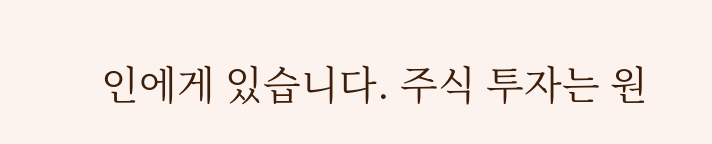인에게 있습니다. 주식 투자는 원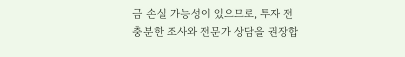금 손실 가능성이 있으므로, 투자 전 충분한 조사와 전문가 상담을 권장합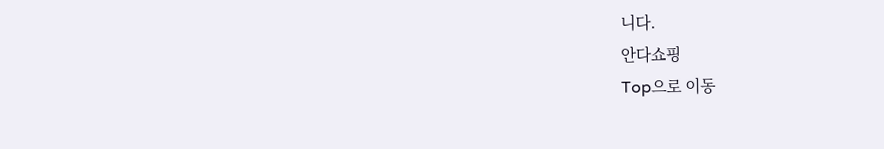니다.
안다쇼핑
Top으로 이동